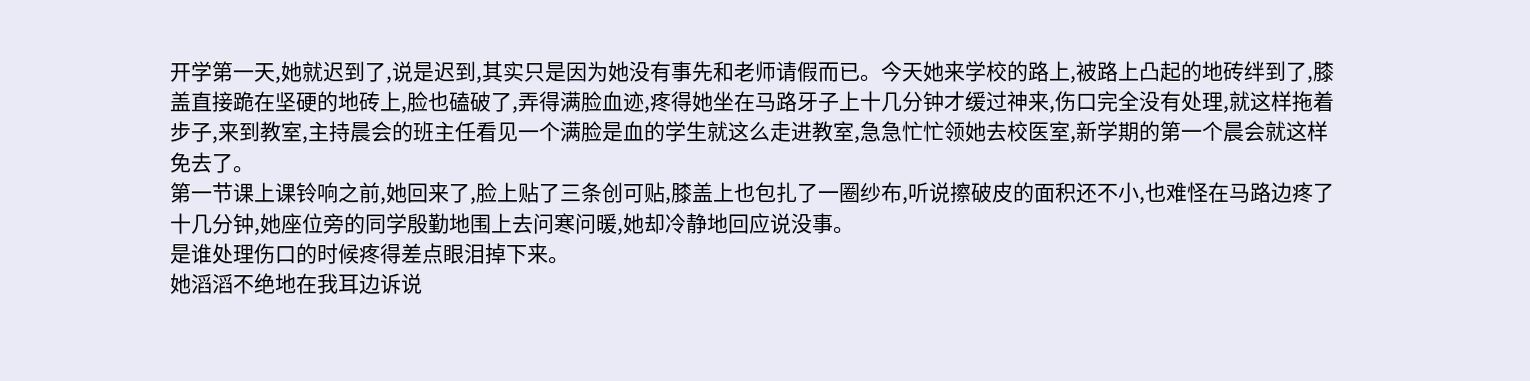开学第一天,她就迟到了,说是迟到,其实只是因为她没有事先和老师请假而已。今天她来学校的路上,被路上凸起的地砖绊到了,膝盖直接跪在坚硬的地砖上,脸也磕破了,弄得满脸血迹,疼得她坐在马路牙子上十几分钟才缓过神来,伤口完全没有处理,就这样拖着步子,来到教室,主持晨会的班主任看见一个满脸是血的学生就这么走进教室,急急忙忙领她去校医室,新学期的第一个晨会就这样免去了。
第一节课上课铃响之前,她回来了,脸上贴了三条创可贴,膝盖上也包扎了一圈纱布,听说擦破皮的面积还不小,也难怪在马路边疼了十几分钟,她座位旁的同学殷勤地围上去问寒问暖,她却冷静地回应说没事。
是谁处理伤口的时候疼得差点眼泪掉下来。
她滔滔不绝地在我耳边诉说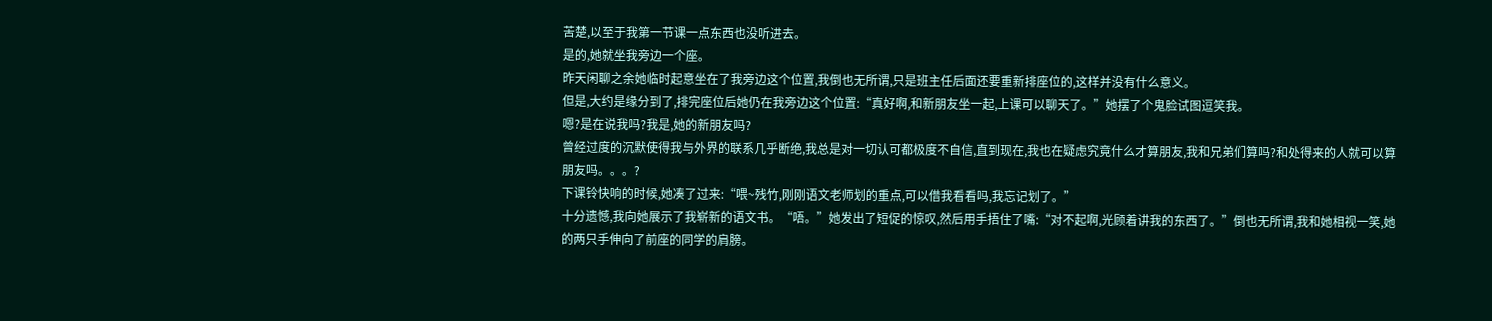苦楚,以至于我第一节课一点东西也没听进去。
是的,她就坐我旁边一个座。
昨天闲聊之余她临时起意坐在了我旁边这个位置,我倒也无所谓,只是班主任后面还要重新排座位的,这样并没有什么意义。
但是,大约是缘分到了,排完座位后她仍在我旁边这个位置:“真好啊,和新朋友坐一起,上课可以聊天了。”她摆了个鬼脸试图逗笑我。
嗯?是在说我吗?我是,她的新朋友吗?
曾经过度的沉默使得我与外界的联系几乎断绝,我总是对一切认可都极度不自信,直到现在,我也在疑虑究竟什么才算朋友,我和兄弟们算吗?和处得来的人就可以算朋友吗。。。?
下课铃快响的时候,她凑了过来:“喂~残竹,刚刚语文老师划的重点,可以借我看看吗,我忘记划了。”
十分遗憾,我向她展示了我崭新的语文书。“唔。”她发出了短促的惊叹,然后用手捂住了嘴:“对不起啊,光顾着讲我的东西了。”倒也无所谓,我和她相视一笑,她的两只手伸向了前座的同学的肩膀。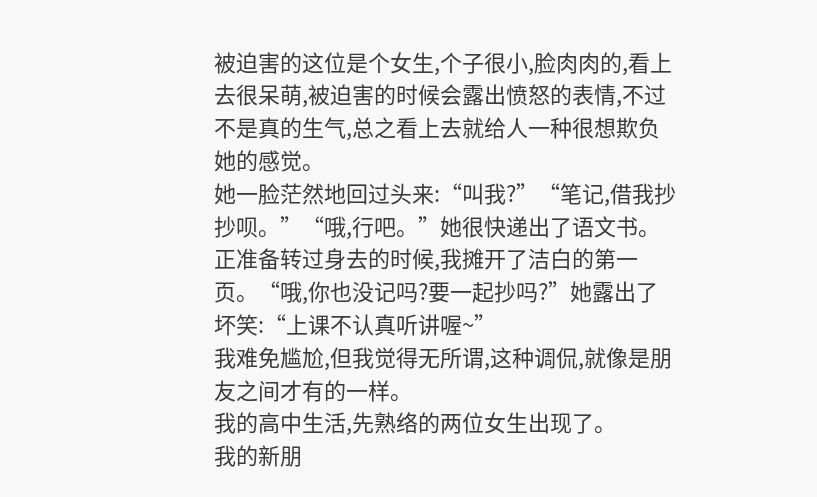被迫害的这位是个女生,个子很小,脸肉肉的,看上去很呆萌,被迫害的时候会露出愤怒的表情,不过不是真的生气,总之看上去就给人一种很想欺负她的感觉。
她一脸茫然地回过头来:“叫我?”“笔记,借我抄抄呗。”“哦,行吧。”她很快递出了语文书。正准备转过身去的时候,我摊开了洁白的第一页。“哦,你也没记吗?要一起抄吗?”她露出了坏笑:“上课不认真听讲喔~”
我难免尴尬,但我觉得无所谓,这种调侃,就像是朋友之间才有的一样。
我的高中生活,先熟络的两位女生出现了。
我的新朋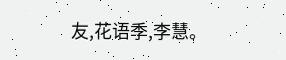友,花语季,李慧。